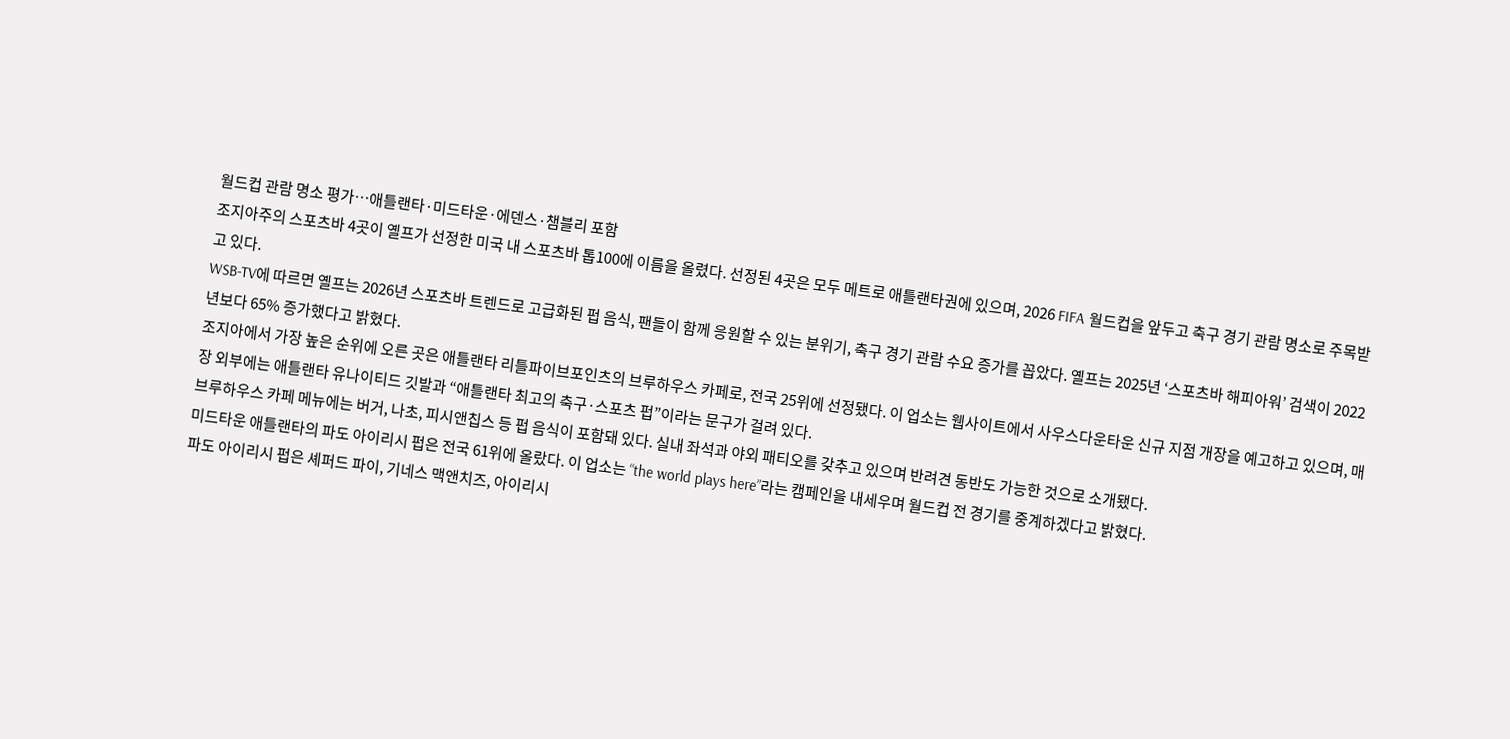월드컵 관람 명소 평가…애틀랜타·미드타운·에덴스·챔블리 포함
조지아주의 스포츠바 4곳이 옐프가 선정한 미국 내 스포츠바 톱100에 이름을 올렸다. 선정된 4곳은 모두 메트로 애틀랜타권에 있으며, 2026 FIFA 월드컵을 앞두고 축구 경기 관람 명소로 주목받고 있다.
WSB-TV에 따르면 옐프는 2026년 스포츠바 트렌드로 고급화된 펍 음식, 팬들이 함께 응원할 수 있는 분위기, 축구 경기 관람 수요 증가를 꼽았다. 옐프는 2025년 ‘스포츠바 해피아워’ 검색이 2022년보다 65% 증가했다고 밝혔다.
조지아에서 가장 높은 순위에 오른 곳은 애틀랜타 리틀파이브포인츠의 브루하우스 카페로, 전국 25위에 선정됐다. 이 업소는 웹사이트에서 사우스다운타운 신규 지점 개장을 예고하고 있으며, 매장 외부에는 애틀랜타 유나이티드 깃발과 “애틀랜타 최고의 축구·스포츠 펍”이라는 문구가 걸려 있다.
브루하우스 카페 메뉴에는 버거, 나초, 피시앤칩스 등 펍 음식이 포함돼 있다. 실내 좌석과 야외 패티오를 갖추고 있으며 반려견 동반도 가능한 것으로 소개됐다.
미드타운 애틀랜타의 파도 아이리시 펍은 전국 61위에 올랐다. 이 업소는 “the world plays here”라는 캠페인을 내세우며 월드컵 전 경기를 중계하겠다고 밝혔다.
파도 아이리시 펍은 셰퍼드 파이, 기네스 맥앤치즈, 아이리시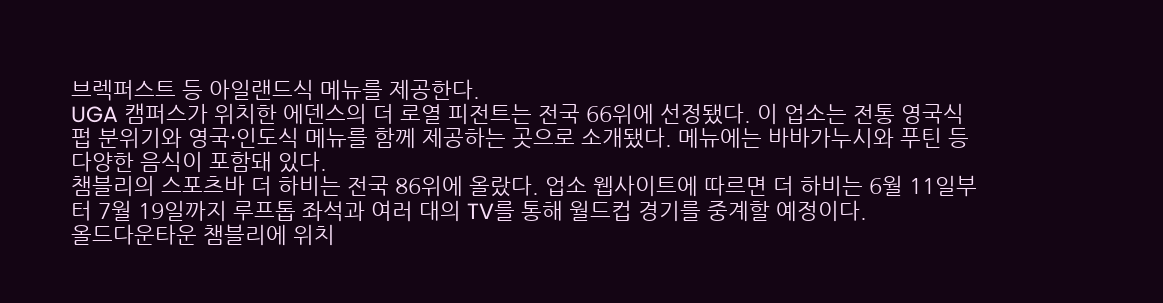브렉퍼스트 등 아일랜드식 메뉴를 제공한다.
UGA 캠퍼스가 위치한 에덴스의 더 로열 피전트는 전국 66위에 선정됐다. 이 업소는 전통 영국식 펍 분위기와 영국·인도식 메뉴를 함께 제공하는 곳으로 소개됐다. 메뉴에는 바바가누시와 푸틴 등 다양한 음식이 포함돼 있다.
챔블리의 스포츠바 더 하비는 전국 86위에 올랐다. 업소 웹사이트에 따르면 더 하비는 6월 11일부터 7월 19일까지 루프톱 좌석과 여러 대의 TV를 통해 월드컵 경기를 중계할 예정이다.
올드다운타운 챔블리에 위치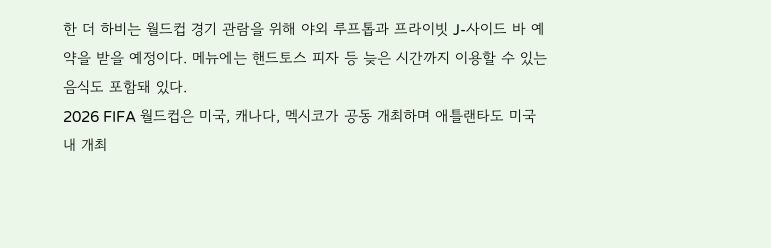한 더 하비는 월드컵 경기 관람을 위해 야외 루프톱과 프라이빗 J-사이드 바 예약을 받을 예정이다. 메뉴에는 핸드토스 피자 등 늦은 시간까지 이용할 수 있는 음식도 포함돼 있다.
2026 FIFA 월드컵은 미국, 캐나다, 멕시코가 공동 개최하며 애틀랜타도 미국 내 개최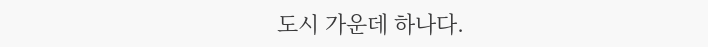도시 가운데 하나다.